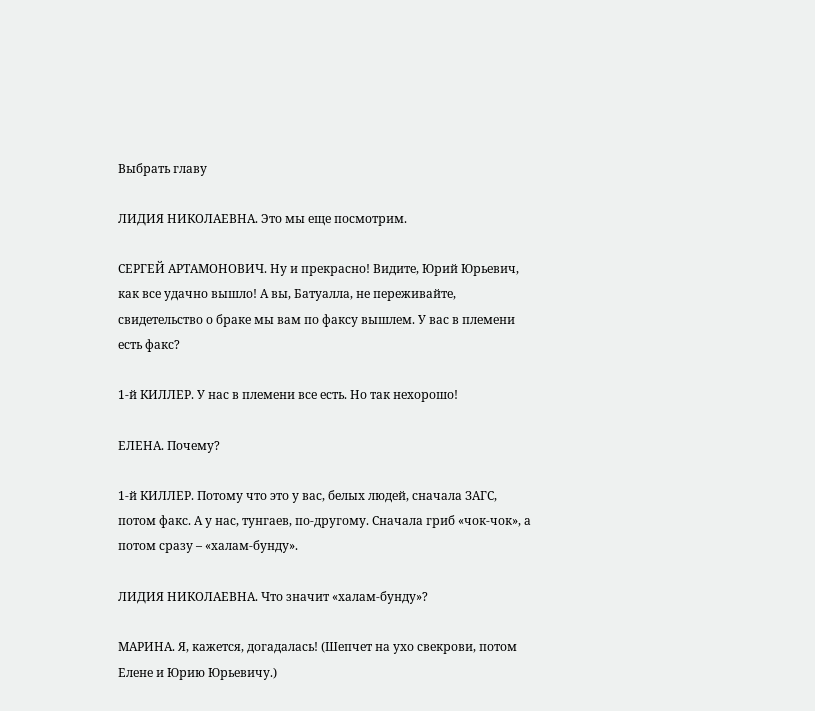Выбрать главу

ЛИДИЯ НИКОЛАЕВНА. Это мы еще посмотрим.

СЕРГЕЙ АРТАМОНОВИЧ. Ну и прекрасно! Видите, Юрий Юрьевич, как все удачно вышло! А вы, Батуалла, не переживайте, свидетельство о браке мы вам по факсу вышлем. У вас в племени есть факс?

1-й КИЛЛЕР. У нас в племени все есть. Но так нехорошо!

ЕЛЕНА. Почему?

1-й КИЛЛЕР. Потому что это у вас, белых людей, сначала ЗАГС, потом факс. А у нас, тунгаев, по-другому. Сначала гриб «чок-чок», а потом сразу – «халам-бунду».

ЛИДИЯ НИКОЛАЕВНА. Что значит «халам-бунду»?

МАРИНА. Я, кажется, догадалась! (Шепчет на ухо свекрови, потом Елене и Юрию Юрьевичу.)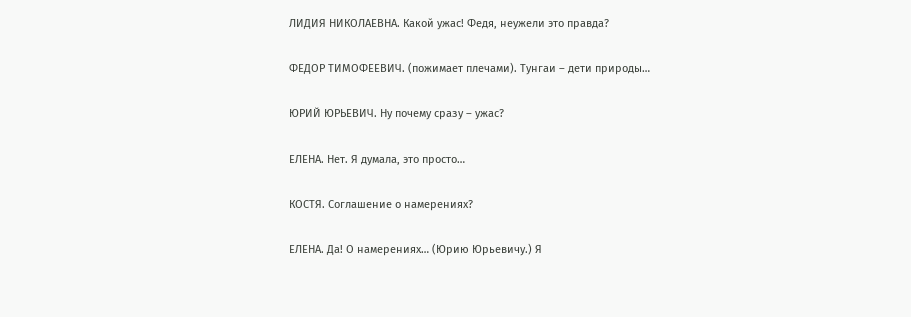ЛИДИЯ НИКОЛАЕВНА. Какой ужас! Федя, неужели это правда?

ФЕДОР ТИМОФЕЕВИЧ. (пожимает плечами). Тунгаи – дети природы…

ЮРИЙ ЮРЬЕВИЧ. Ну почему сразу – ужас?

ЕЛЕНА. Нет. Я думала, это просто…

КОСТЯ. Соглашение о намерениях?

ЕЛЕНА. Да! О намерениях… (Юрию Юрьевичу.) Я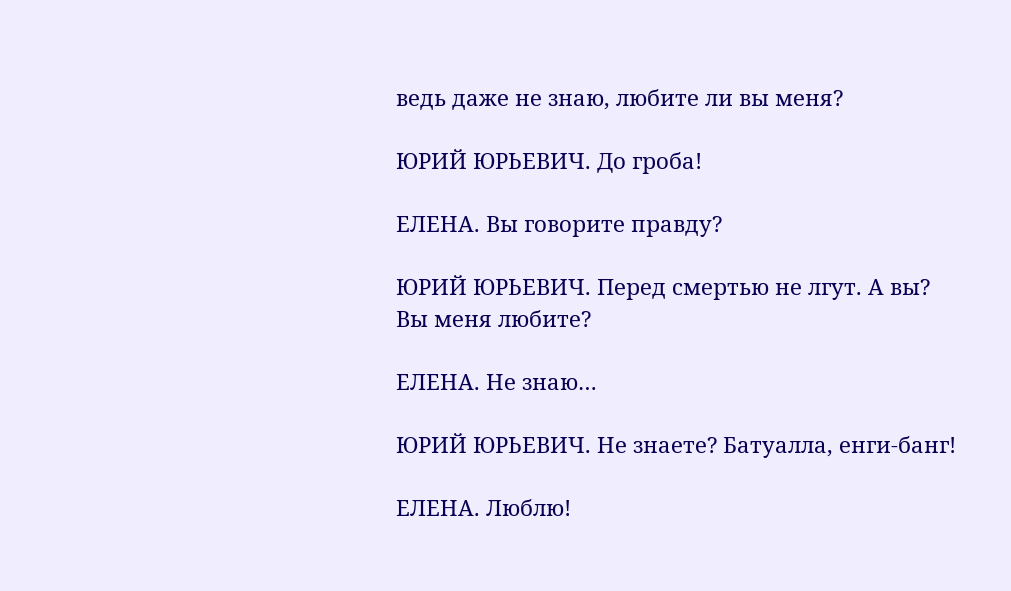ведь даже не знаю, любите ли вы меня?

ЮРИЙ ЮРЬЕВИЧ. До гроба!

ЕЛЕНА. Вы говорите правду?

ЮРИЙ ЮРЬЕВИЧ. Перед смертью не лгут. А вы? Вы меня любите?

ЕЛЕНА. Не знаю…

ЮРИЙ ЮРЬЕВИЧ. Не знаете? Батуалла, енги-банг!

ЕЛЕНА. Люблю!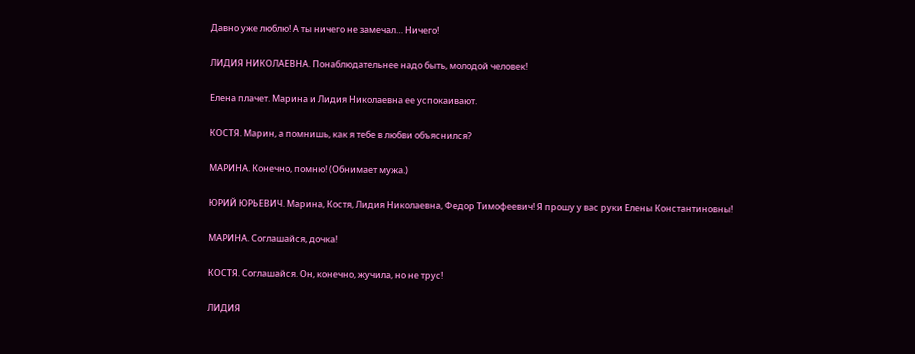Давно уже люблю! А ты ничего не замечал… Ничего!

ЛИДИЯ НИКОЛАЕВНА. Понаблюдательнее надо быть, молодой человек!

Елена плачет. Марина и Лидия Николаевна ее успокаивают.

КОСТЯ. Марин, а помнишь, как я тебе в любви объяснился?

МАРИНА. Конечно, помню! (Обнимает мужа.)

ЮРИЙ ЮРЬЕВИЧ. Марина, Костя, Лидия Николаевна, Федор Тимофеевич! Я прошу у вас руки Елены Константиновны!

МАРИНА. Соглашайся, дочка!

КОСТЯ. Соглашайся. Он, конечно, жучила, но не трус!

ЛИДИЯ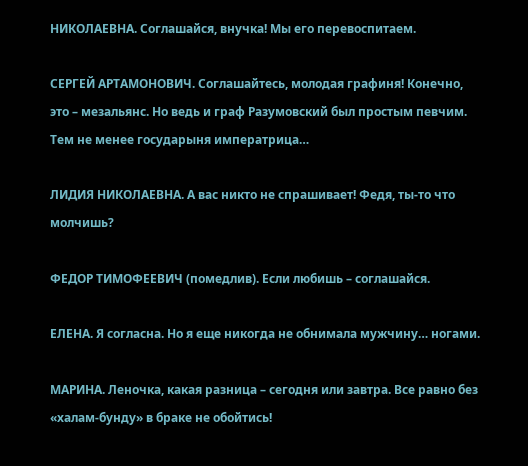НИКОЛАЕВНА. Соглашайся, внучка! Мы его перевоспитаем.

СЕРГЕЙ АРТАМОНОВИЧ. Соглашайтесь, молодая графиня! Конечно, это – мезальянс. Но ведь и граф Разумовский был простым певчим. Тем не менее государыня императрица…

ЛИДИЯ НИКОЛАЕВНА. А вас никто не спрашивает! Федя, ты-то что молчишь?

ФЕДОР ТИМОФЕЕВИЧ (помедлив). Если любишь – соглашайся.

ЕЛЕНА. Я согласна. Но я еще никогда не обнимала мужчину… ногами.

МАРИНА. Леночка, какая разница – сегодня или завтра. Все равно без «халам-бунду» в браке не обойтись!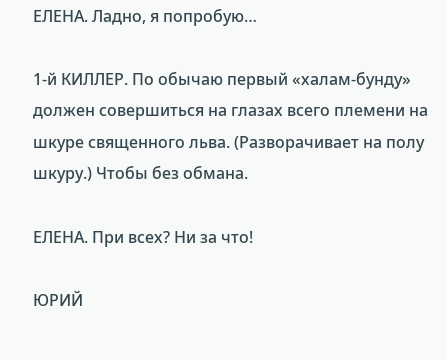ЕЛЕНА. Ладно, я попробую…

1-й КИЛЛЕР. По обычаю первый «халам-бунду» должен совершиться на глазах всего племени на шкуре священного льва. (Разворачивает на полу шкуру.) Чтобы без обмана.

ЕЛЕНА. При всех? Ни за что!

ЮРИЙ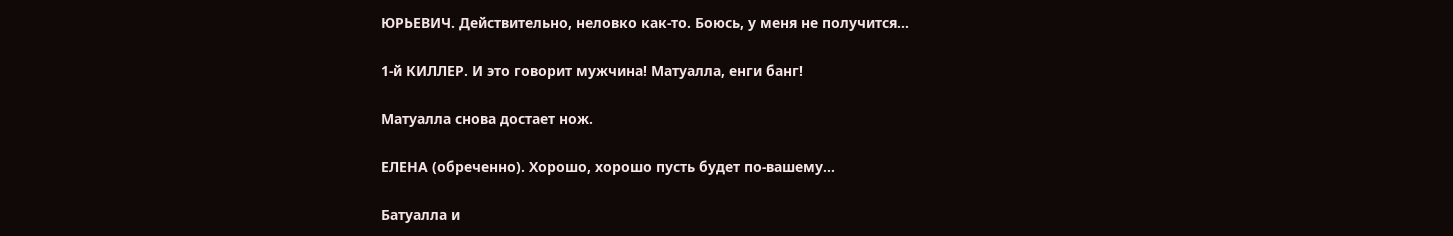ЮРЬЕВИЧ. Действительно, неловко как-то. Боюсь, у меня не получится…

1-й КИЛЛЕР. И это говорит мужчина! Матуалла, енги банг!

Матуалла снова достает нож.

ЕЛЕНА (обреченно). Хорошо, хорошо пусть будет по-вашему…

Батуалла и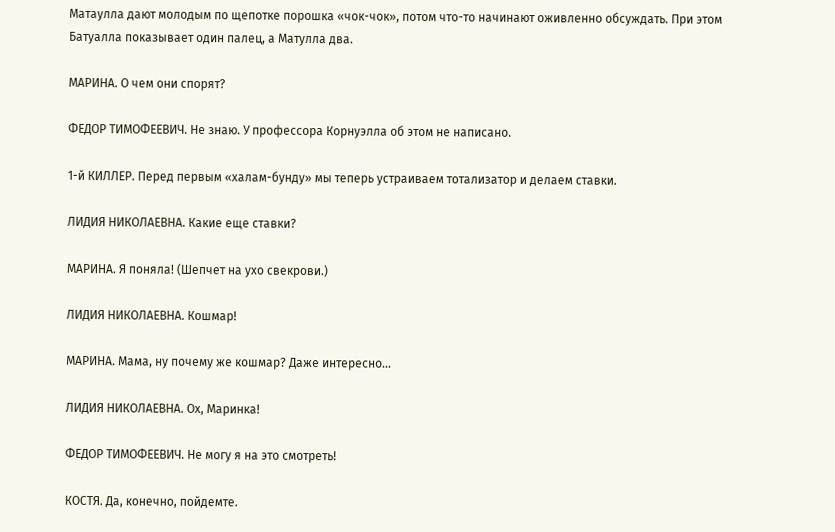Матаулла дают молодым по щепотке порошка «чок-чок», потом что-то начинают оживленно обсуждать. При этом Батуалла показывает один палец, а Матулла два.

МАРИНА. О чем они спорят?

ФЕДОР ТИМОФЕЕВИЧ. Не знаю. У профессора Корнуэлла об этом не написано.

1-й КИЛЛЕР. Перед первым «халам-бунду» мы теперь устраиваем тотализатор и делаем ставки.

ЛИДИЯ НИКОЛАЕВНА. Какие еще ставки?

МАРИНА. Я поняла! (Шепчет на ухо свекрови.)

ЛИДИЯ НИКОЛАЕВНА. Кошмар!

МАРИНА. Мама, ну почему же кошмар? Даже интересно…

ЛИДИЯ НИКОЛАЕВНА. Ох, Маринка!

ФЕДОР ТИМОФЕЕВИЧ. Не могу я на это смотреть!

КОСТЯ. Да, конечно, пойдемте.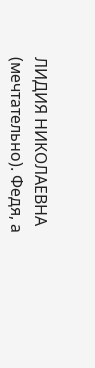ЛИДИЯ НИКОЛАЕВНА (мечтательно). Федя, а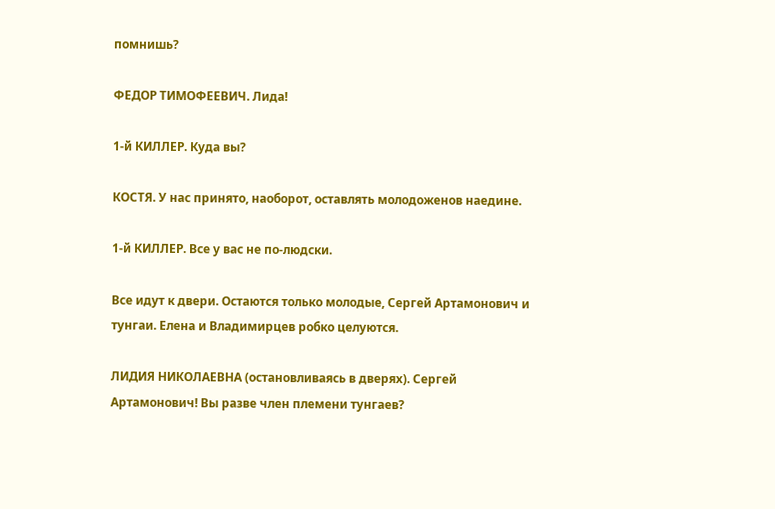помнишь?

ФЕДОР ТИМОФЕЕВИЧ. Лида!

1-й КИЛЛЕР. Куда вы?

КОСТЯ. У нас принято, наоборот, оставлять молодоженов наедине.

1-й КИЛЛЕР. Все у вас не по-людски.

Все идут к двери. Остаются только молодые, Сергей Артамонович и тунгаи. Елена и Владимирцев робко целуются.

ЛИДИЯ НИКОЛАЕВНА (остановливаясь в дверях). Сергей Артамонович! Вы разве член племени тунгаев?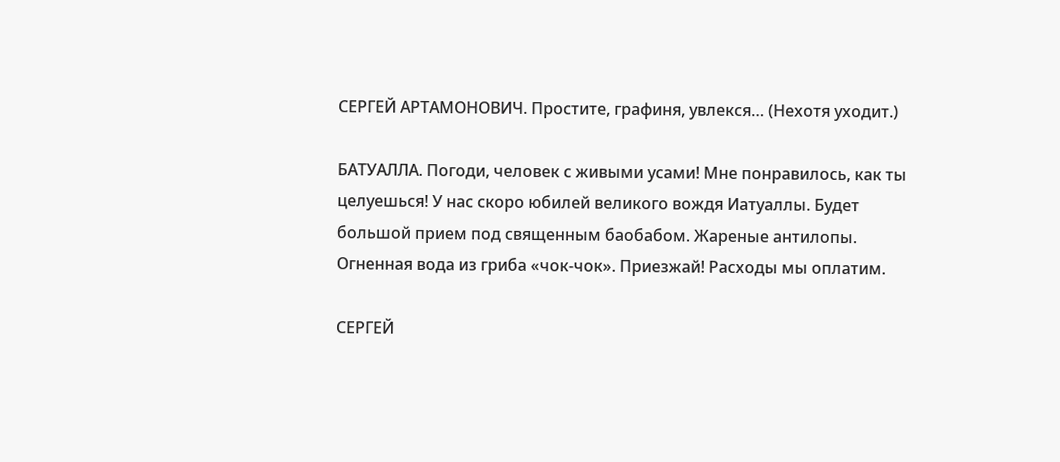СЕРГЕЙ АРТАМОНОВИЧ. Простите, графиня, увлекся… (Нехотя уходит.)

БАТУАЛЛА. Погоди, человек с живыми усами! Мне понравилось, как ты целуешься! У нас скоро юбилей великого вождя Иатуаллы. Будет большой прием под священным баобабом. Жареные антилопы. Огненная вода из гриба «чок-чок». Приезжай! Расходы мы оплатим.

СЕРГЕЙ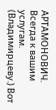АРТАМОНОВИЧ. Всегда к вашим услугам. (Владимирцеву.) Вот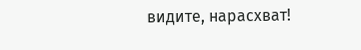видите, нарасхват!